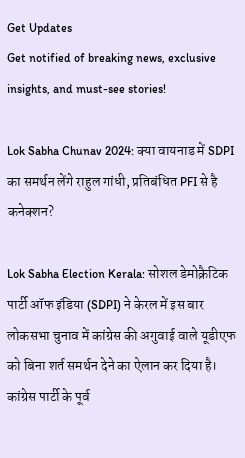Get Updates
Get notified of breaking news, exclusive insights, and must-see stories!

Lok Sabha Chunav 2024: क्या वायनाड में SDPI का समर्थन लेंगे राहुल गांधी, प्रतिबंधित PFI से है कनेक्शन?

Lok Sabha Election Kerala: सोशल डेमोक्रैटिक पार्टी ऑफ इंडिया (SDPI) ने केरल में इस बार लोकसभा चुनाव में कांग्रेस की अगुवाई वाले यूडीएफ को बिना शर्त समर्थन देने का ऐलान कर दिया है। कांग्रेस पार्टी के पूर्व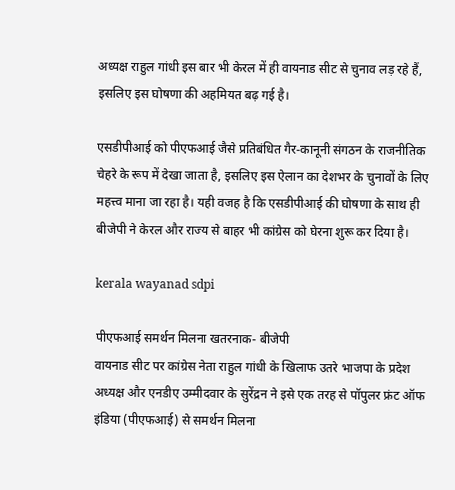अध्यक्ष राहुल गांधी इस बार भी केरल में ही वायनाड सीट से चुनाव लड़ रहे हैं, इसलिए इस घोषणा की अहमियत बढ़ गई है।

एसडीपीआई को पीएफआई जैसे प्रतिबंधित गैर-कानूनी संगठन के राजनीतिक चेहरे के रूप में देखा जाता है, इसलिए इस ऐलान का देशभर के चुनावों के लिए महत्त्व माना जा रहा है। यही वजह है कि एसडीपीआई की घोषणा के साथ ही बीजेपी ने केरल और राज्य से बाहर भी कांग्रेस को घेरना शुरू कर दिया है।

kerala wayanad sdpi

पीएफआई समर्थन मिलना खतरनाक- बीजेपी
वायनाड सीट पर कांग्रेस नेता राहुल गांधी के खिलाफ उतरे भाजपा के प्रदेश अध्यक्ष और एनडीए उम्मीदवार के सुरेंद्रन ने इसे एक तरह से पॉपुलर फ्रंट ऑफ इंडिया (पीएफआई) से समर्थन मिलना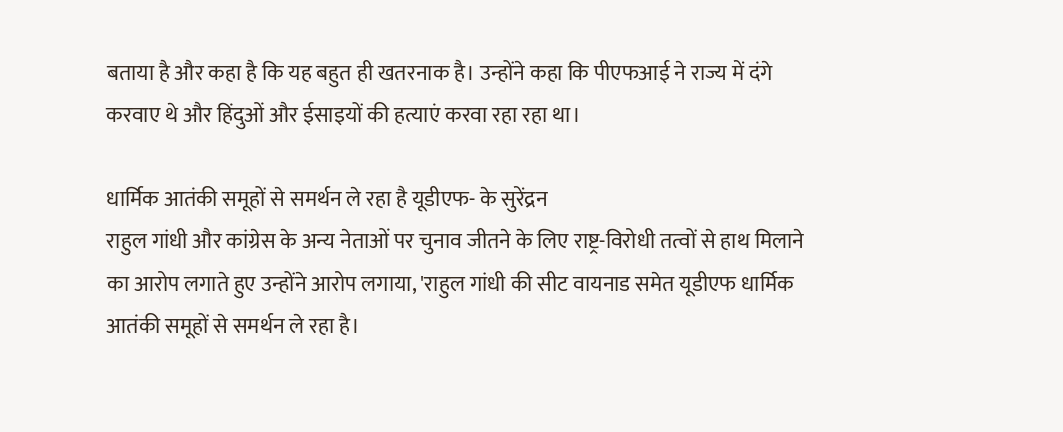बताया है और कहा है कि यह बहुत ही खतरनाक है। उन्होंने कहा कि पीएफआई ने राज्य में दंगे करवाए थे और हिंदुओं और ईसाइयों की हत्याएं करवा रहा रहा था।

धार्मिक आतंकी समूहों से समर्थन ले रहा है यूडीएफ- के सुरेंद्रन
राहुल गांधी और कांग्रेस के अन्य नेताओं पर चुनाव जीतने के लिए राष्ट्र-विरोधी तत्वों से हाथ मिलाने का आरोप लगाते हुए उन्होंने आरोप लगाया, 'राहुल गांधी की सीट वायनाड समेत यूडीएफ धार्मिक आतंकी समूहों से समर्थन ले रहा है।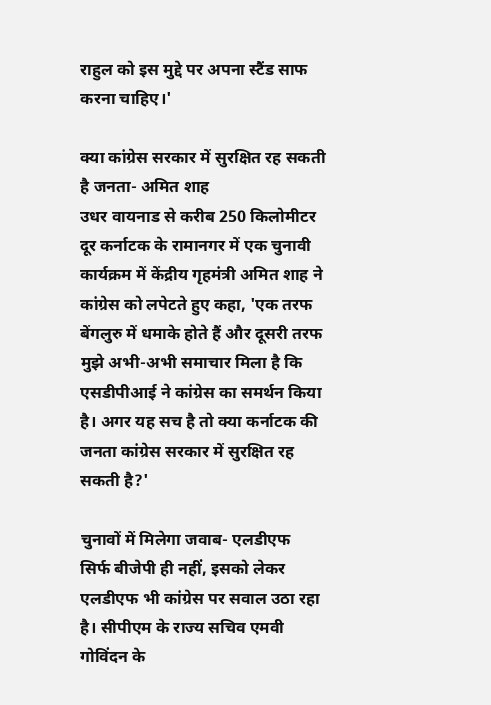राहुल को इस मुद्दे पर अपना स्टैंड साफ करना चाहिए।'

क्या कांग्रेस सरकार में सुरक्षित रह सकती है जनता- अमित शाह
उधर वायनाड से करीब 250 किलोमीटर दूर कर्नाटक के रामानगर में एक चुनावी कार्यक्रम में केंद्रीय गृहमंत्री अमित शाह ने कांग्रेस को लपेटते हुए कहा, 'एक तरफ बेंगलुरु में धमाके होते हैं और दूसरी तरफ मुझे अभी-अभी समाचार मिला है कि एसडीपीआई ने कांग्रेस का समर्थन किया है। अगर यह सच है तो क्या कर्नाटक की जनता कांग्रेस सरकार में सुरक्षित रह सकती है?'

चुनावों में मिलेगा जवाब- एलडीएफ
सिर्फ बीजेपी ही नहीं, इसको लेकर एलडीएफ भी कांग्रेस पर सवाल उठा रहा है। सीपीएम के राज्य सचिव एमवी गोविंदन के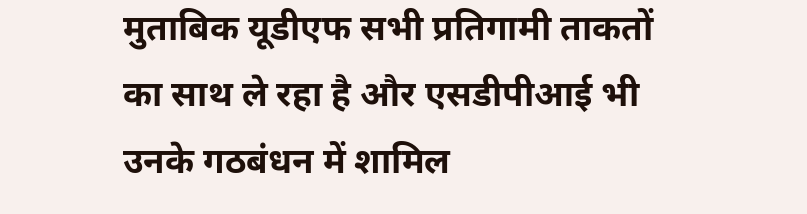मुताबिक यूडीएफ सभी प्रतिगामी ताकतों का साथ ले रहा है और एसडीपीआई भी उनके गठबंधन में शामिल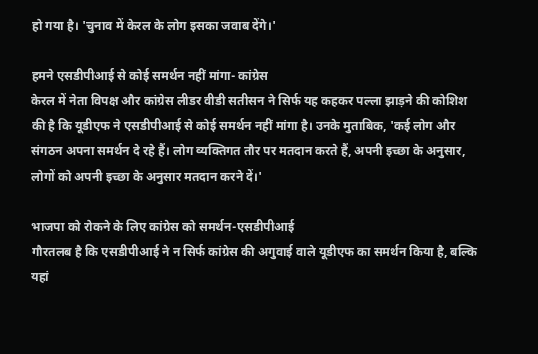हो गया है। 'चुनाव में केरल के लोग इसका जवाब देंगे।'

हमने एसडीपीआई से कोई समर्थन नहीं मांगा- कांग्रेस
केरल में नेता विपक्ष और कांग्रेस लीडर वीडी सतीसन ने सिर्फ यह कहकर पल्ला झाड़ने की कोशिश की है कि यूडीएफ ने एसडीपीआई से कोई समर्थन नहीं मांगा है। उनके मुताबिक, 'कई लोग और संगठन अपना समर्थन दे रहे हैं। लोग व्यक्तिगत तौर पर मतदान करते हैं, अपनी इच्छा के अनुसार, लोगों को अपनी इच्छा के अनुसार मतदान करने दें।'

भाजपा को रोकने के लिए कांग्रेस को समर्थन-एसडीपीआई
गौरतलब है कि एसडीपीआई ने न सिर्फ कांग्रेस की अगुवाई वाले यूडीएफ का समर्थन किया है, बल्कि यहां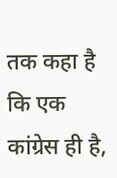तक कहा है कि एक कांग्रेस ही है,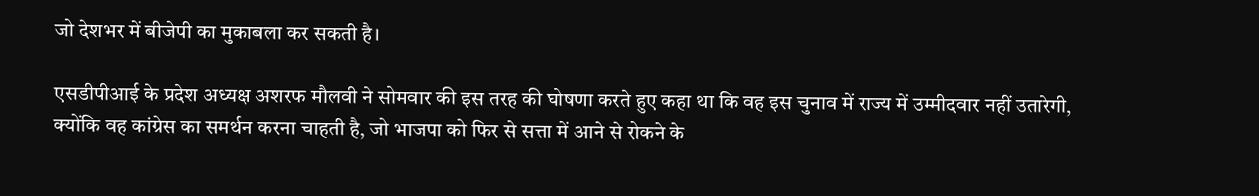जो देशभर में बीजेपी का मुकाबला कर सकती है।

एसडीपीआई के प्रदेश अध्यक्ष अशरफ मौलवी ने सोमवार की इस तरह की घोषणा करते हुए कहा था कि वह इस चुनाव में राज्य में उम्मीदवार नहीं उतारेगी, क्योंकि वह कांग्रेस का समर्थन करना चाहती है, जो भाजपा को फिर से सत्ता में आने से रोकने के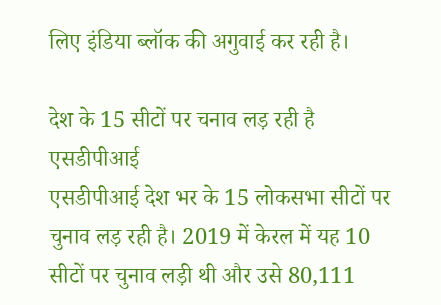लिए इंडिया ब्लॉक की अगुवाई कर रही है।

देश के 15 सीटों पर चनाव लड़ रही है एसडीपीआई
एसडीपीआई देश भर के 15 लोकसभा सीटों पर चुनाव लड़ रही है। 2019 में केरल में यह 10 सीटों पर चुनाव लड़ी थी और उसे 80,111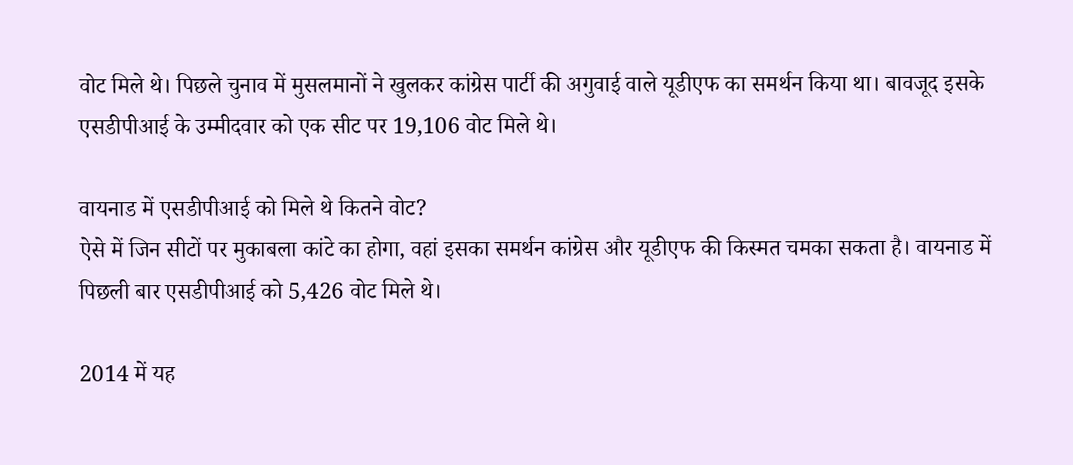वोट मिले थे। पिछले चुनाव में मुसलमानों ने खुलकर कांग्रेस पार्टी की अगुवाई वाले यूडीएफ का समर्थन किया था। बावजूद इसके एसडीपीआई के उम्मीदवार को एक सीट पर 19,106 वोट मिले थे।

वायनाड में एसडीपीआई को मिले थे कितने वोट?
ऐसे में जिन सीटों पर मुकाबला कांटे का होगा, वहां इसका समर्थन कांग्रेस और यूडीएफ की किस्मत चमका सकता है। वायनाड में पिछली बार एसडीपीआई को 5,426 वोट मिले थे।

2014 में यह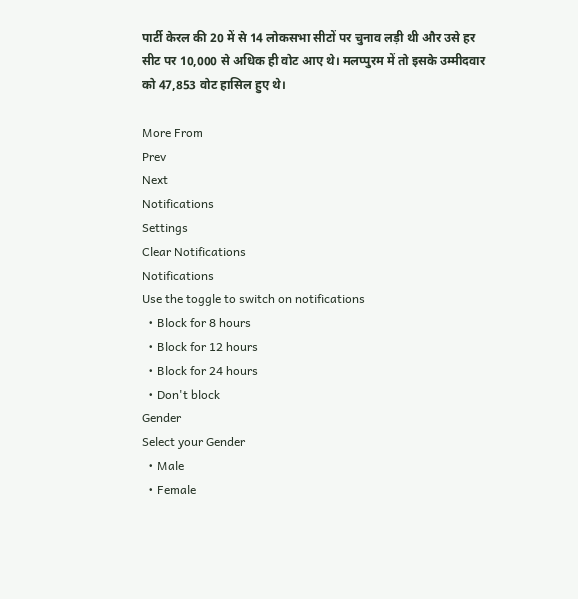पार्टी केरल की 20 में से 14 लोकसभा सीटों पर चुनाव लड़ी थी और उसे हर सीट पर 10,000 से अधिक ही वोट आए थे। मलप्पुरम में तो इसके उम्मीदवार को 47,853 वोट हासिल हुए थे।

More From
Prev
Next
Notifications
Settings
Clear Notifications
Notifications
Use the toggle to switch on notifications
  • Block for 8 hours
  • Block for 12 hours
  • Block for 24 hours
  • Don't block
Gender
Select your Gender
  • Male
  • Female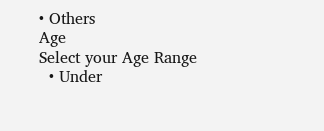• Others
Age
Select your Age Range
  • Under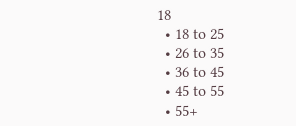18
  • 18 to 25
  • 26 to 35
  • 36 to 45
  • 45 to 55
  • 55+